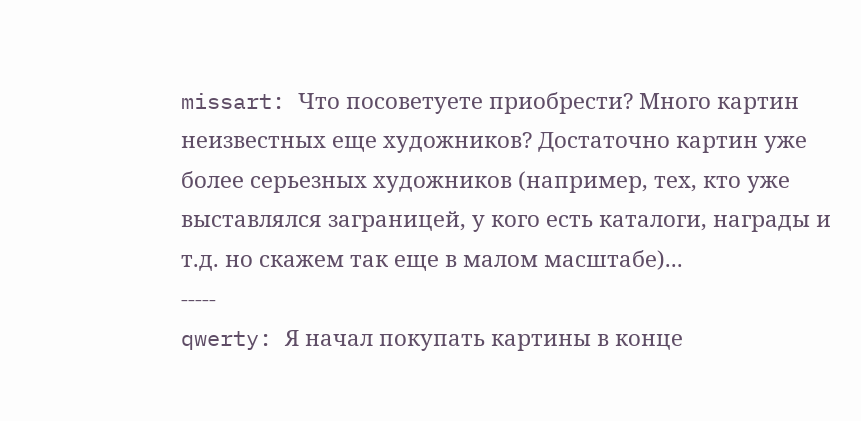missart: Что посоветуете приобрести? Много картин неизвестных еще художников? Достаточно картин уже более серьезных художников (например, тех, кто уже выставлялся заграницей, у кого есть каталоги, награды и т.д. но скажем так еще в малом масштабе)...
-----
qwerty: Я начал покупать картины в конце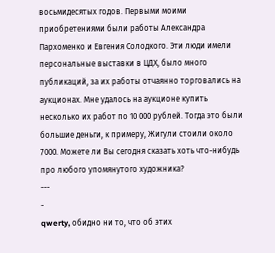восьмидесятых годов. Первыми моими приобретениями были работы Александра Пархоменко и Евгения Солодкого. Эти люди имели персональные выставки в ЦДХ, было много публикаций, за их работы отчаянно торговались на аукционах. Мне удалось на аукционе купить несколько их работ по 10 000 рублей. Тогда это были большие деньги, к примеру, Жигули стоили около 7000. Можете ли Вы сегодня сказать хоть что-нибудь про любого упомянутого художника?
---
-
qwerty, обидно ни то, что об этих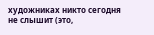художниках никто сегодня не слышит (это,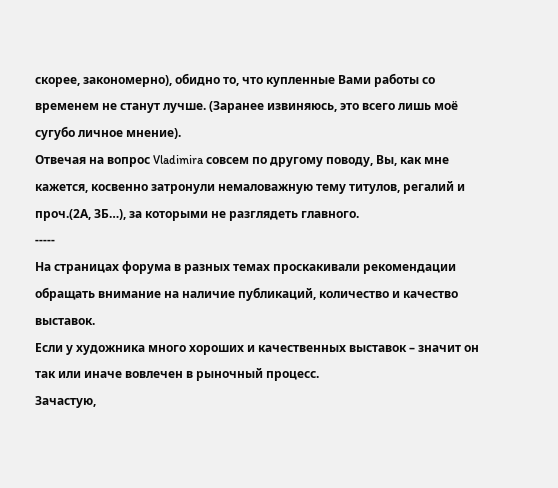скорее, закономерно), обидно то, что купленные Вами работы со временем не станут лучше. (Заранее извиняюсь, это всего лишь моё сугубо личное мнение).
Отвечая на вопрос Vladimira совсем по другому поводу, Вы, как мне кажется, косвенно затронули немаловажную тему титулов, регалий и проч.(2А, ЗБ…), за которыми не разглядеть главного.
-----
На страницах форума в разных темах проскакивали рекомендации обращать внимание на наличие публикаций, количество и качество выставок.
Если у художника много хороших и качественных выставок – значит он так или иначе вовлечен в рыночный процесс.
Зачастую,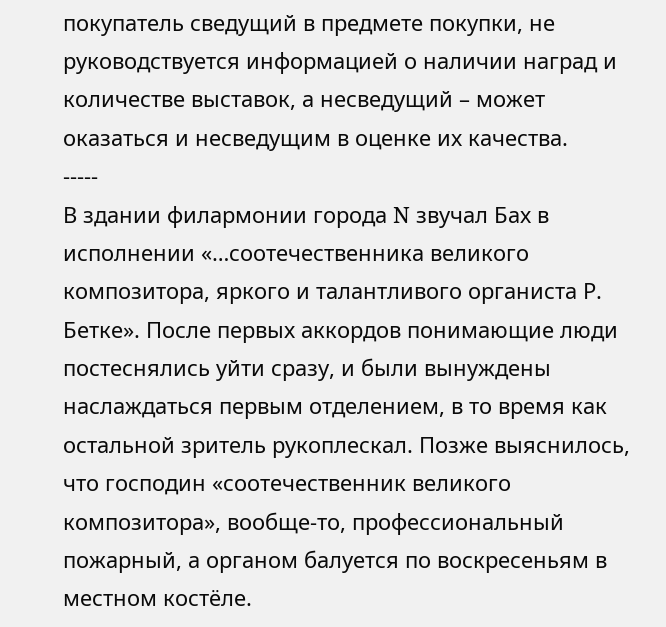покупатель сведущий в предмете покупки, не руководствуется информацией о наличии наград и количестве выставок, а несведущий – может оказаться и несведущим в оценке их качества.
-----
В здании филармонии города N звучал Бах в исполнении «…соотечественника великого композитора, яркого и талантливого органиста Р. Бетке». После первых аккордов понимающие люди постеснялись уйти сразу, и были вынуждены наслаждаться первым отделением, в то время как остальной зритель рукоплескал. Позже выяснилось, что господин «соотечественник великого композитора», вообще-то, профессиональный пожарный, а органом балуется по воскресеньям в местном костёле.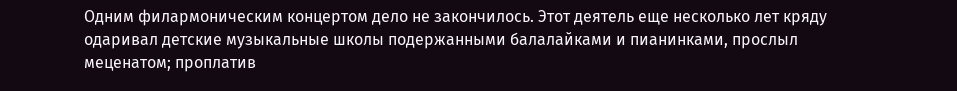Одним филармоническим концертом дело не закончилось. Этот деятель еще несколько лет кряду одаривал детские музыкальные школы подержанными балалайками и пианинками, прослыл меценатом; проплатив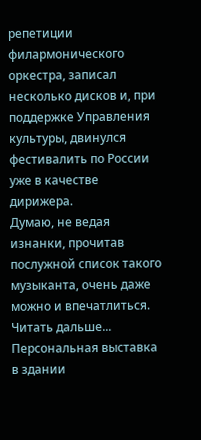репетиции филармонического оркестра, записал несколько дисков и, при поддержке Управления культуры, двинулся фестивалить по России уже в качестве дирижера.
Думаю, не ведая изнанки, прочитав послужной список такого музыканта, очень даже можно и впечатлиться.
Читать дальше...
Персональная выставка в здании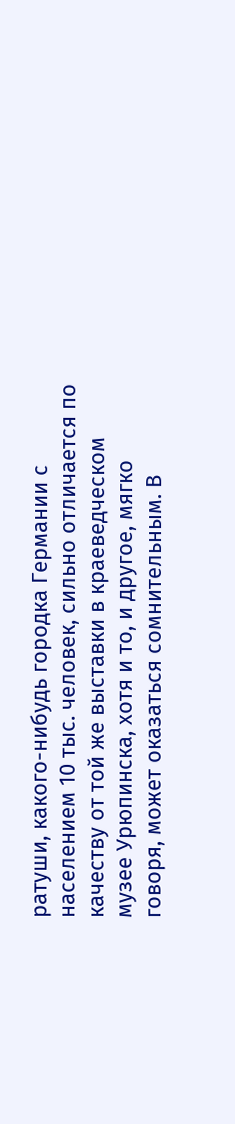ратуши, какого-нибудь городка Германии с населением 10 тыс. человек, сильно отличается по качеству от той же выставки в краеведческом музее Урюпинска, хотя и то, и другое, мягко говоря, может оказаться сомнительным. В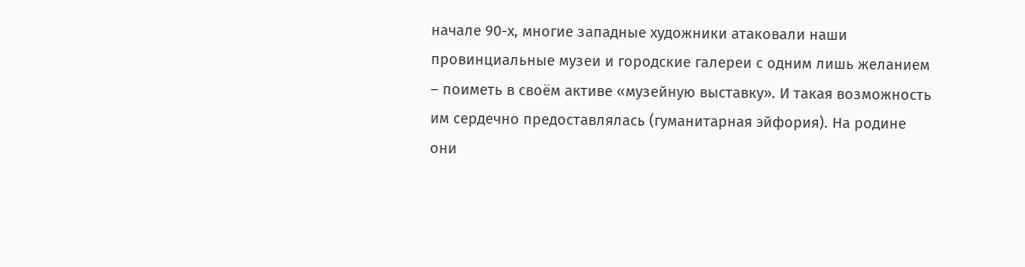начале 90-х, многие западные художники атаковали наши провинциальные музеи и городские галереи с одним лишь желанием – поиметь в своём активе «музейную выставку». И такая возможность им сердечно предоставлялась (гуманитарная эйфория). На родине они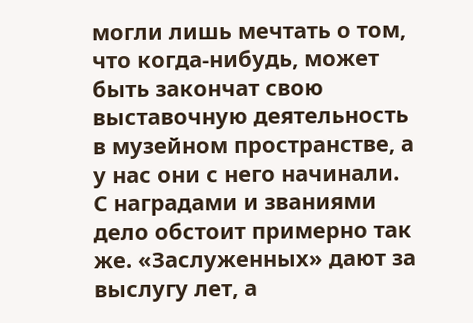могли лишь мечтать о том, что когда-нибудь, может быть закончат свою выставочную деятельность в музейном пространстве, а у нас они с него начинали.
С наградами и званиями дело обстоит примерно так же. «Заслуженных» дают за выслугу лет, а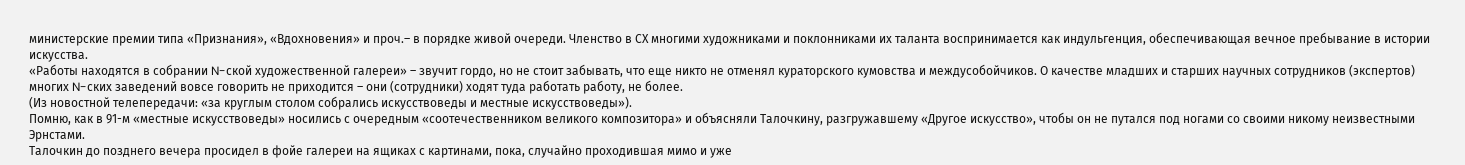министерские премии типа «Признания», «Вдохновения» и проч.– в порядке живой очереди. Членство в СХ многими художниками и поклонниками их таланта воспринимается как индульгенция, обеспечивающая вечное пребывание в истории искусства.
«Работы находятся в собрании N-ской художественной галереи» – звучит гордо, но не стоит забывать, что еще никто не отменял кураторского кумовства и междусобойчиков. О качестве младших и старших научных сотрудников (экспертов) многих N-ских заведений вовсе говорить не приходится – они (сотрудники) ходят туда работать работу, не более.
(Из новостной телепередачи: «за круглым столом собрались искусствоведы и местные искусствоведы»).
Помню, как в 91-м «местные искусствоведы» носились с очередным «соотечественником великого композитора» и объясняли Талочкину, разгружавшему «Другое искусство», чтобы он не путался под ногами со своими никому неизвестными Эрнстами.
Талочкин до позднего вечера просидел в фойе галереи на ящиках с картинами, пока, случайно проходившая мимо и уже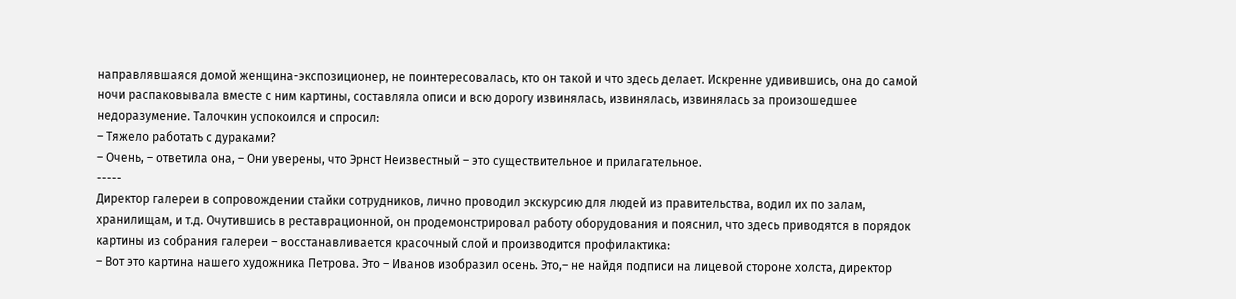направлявшаяся домой женщина-экспозиционер, не поинтересовалась, кто он такой и что здесь делает. Искренне удивившись, она до самой ночи распаковывала вместе с ним картины, составляла описи и всю дорогу извинялась, извинялась, извинялась за произошедшее недоразумение. Талочкин успокоился и спросил:
– Тяжело работать с дураками?
– Очень, – ответила она, – Они уверены, что Эрнст Неизвестный – это существительное и прилагательное.
-----
Директор галереи в сопровождении стайки сотрудников, лично проводил экскурсию для людей из правительства, водил их по залам, хранилищам, и т.д. Очутившись в реставрационной, он продемонстрировал работу оборудования и пояснил, что здесь приводятся в порядок картины из собрания галереи – восстанавливается красочный слой и производится профилактика:
– Вот это картина нашего художника Петрова. Это – Иванов изобразил осень. Это,– не найдя подписи на лицевой стороне холста, директор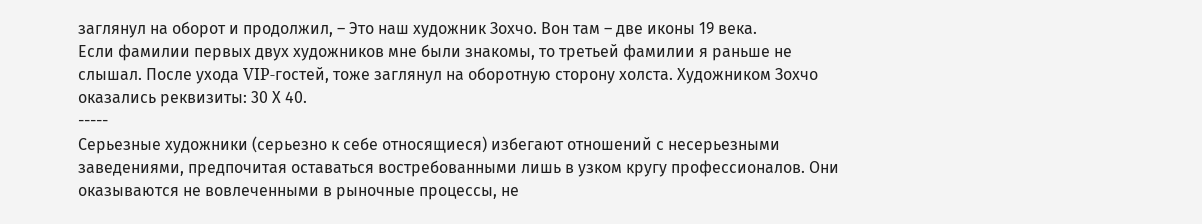заглянул на оборот и продолжил, – Это наш художник Зохчо. Вон там – две иконы 19 века.
Если фамилии первых двух художников мне были знакомы, то третьей фамилии я раньше не слышал. После ухода VIP-гостей, тоже заглянул на оборотную сторону холста. Художником Зохчо оказались реквизиты: 30 Х 40.
-----
Серьезные художники (серьезно к себе относящиеся) избегают отношений с несерьезными заведениями, предпочитая оставаться востребованными лишь в узком кругу профессионалов. Они оказываются не вовлеченными в рыночные процессы, не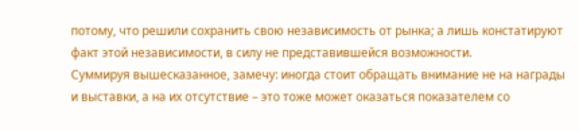потому, что решили сохранить свою независимость от рынка; а лишь констатируют факт этой независимости, в силу не представившейся возможности.
Суммируя вышесказанное, замечу: иногда стоит обращать внимание не на награды и выставки, а на их отсутствие – это тоже может оказаться показателем со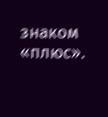знаком «плюс».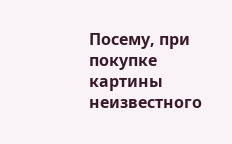Посему, при покупке картины неизвестного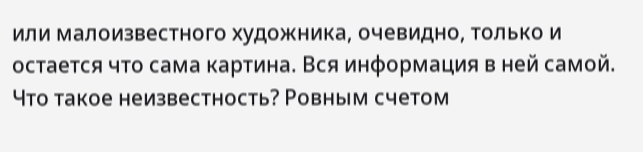или малоизвестного художника, очевидно, только и остается что сама картина. Вся информация в ней самой.
Что такое неизвестность? Ровным счетом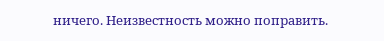ничего. Неизвестность можно поправить.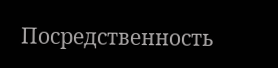Посредственность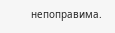непоправима.